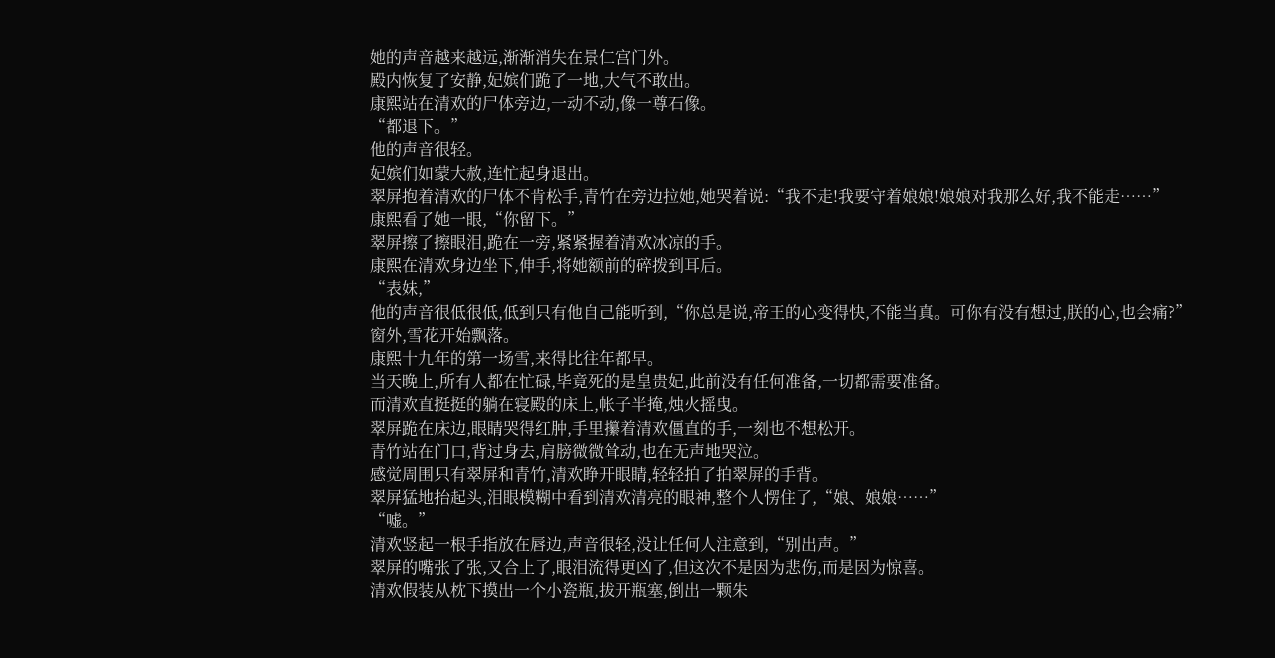她的声音越来越远,渐渐消失在景仁宫门外。
殿内恢复了安静,妃嫔们跪了一地,大气不敢出。
康熙站在清欢的尸体旁边,一动不动,像一尊石像。
“都退下。”
他的声音很轻。
妃嫔们如蒙大赦,连忙起身退出。
翠屏抱着清欢的尸体不肯松手,青竹在旁边拉她,她哭着说:“我不走!我要守着娘娘!娘娘对我那么好,我不能走……”
康熙看了她一眼,“你留下。”
翠屏擦了擦眼泪,跪在一旁,紧紧握着清欢冰凉的手。
康熙在清欢身边坐下,伸手,将她额前的碎拨到耳后。
“表妹,”
他的声音很低很低,低到只有他自己能听到,“你总是说,帝王的心变得快,不能当真。可你有没有想过,朕的心,也会痛?”
窗外,雪花开始飘落。
康熙十九年的第一场雪,来得比往年都早。
当天晚上,所有人都在忙碌,毕竟死的是皇贵妃,此前没有任何准备,一切都需要准备。
而清欢直挺挺的躺在寝殿的床上,帐子半掩,烛火摇曳。
翠屏跪在床边,眼睛哭得红肿,手里攥着清欢僵直的手,一刻也不想松开。
青竹站在门口,背过身去,肩膀微微耸动,也在无声地哭泣。
感觉周围只有翠屏和青竹,清欢睁开眼睛,轻轻拍了拍翠屏的手背。
翠屏猛地抬起头,泪眼模糊中看到清欢清亮的眼神,整个人愣住了,“娘、娘娘……”
“嘘。”
清欢竖起一根手指放在唇边,声音很轻,没让任何人注意到,“别出声。”
翠屏的嘴张了张,又合上了,眼泪流得更凶了,但这次不是因为悲伤,而是因为惊喜。
清欢假装从枕下摸出一个小瓷瓶,拔开瓶塞,倒出一颗朱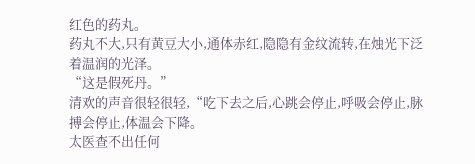红色的药丸。
药丸不大,只有黄豆大小,通体赤红,隐隐有金纹流转,在烛光下泛着温润的光泽。
“这是假死丹。”
清欢的声音很轻很轻,“吃下去之后,心跳会停止,呼吸会停止,脉搏会停止,体温会下降。
太医查不出任何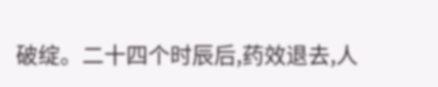破绽。二十四个时辰后,药效退去,人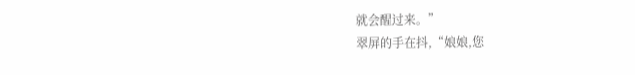就会醒过来。”
翠屏的手在抖,“娘娘,您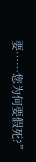要……您为何要假死?”